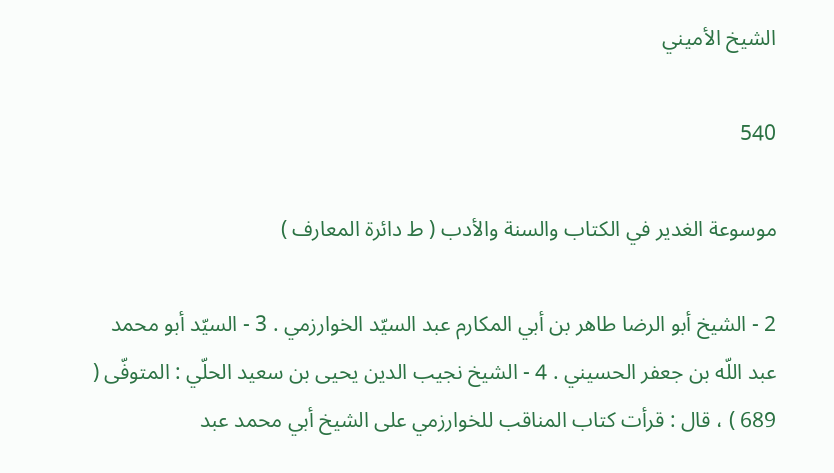الشيخ الأميني

540

موسوعة الغدير في الكتاب والسنة والأدب ( ط دائرة المعارف )

2 - الشيخ أبو الرضا طاهر بن أبي المكارم عبد السيّد الخوارزمي . 3 - السيّد أبو محمد عبد اللّه بن جعفر الحسيني . 4 - الشيخ نجيب الدين يحيى بن سعيد الحلّي : المتوفّى ( 689 ) ، قال : قرأت كتاب المناقب للخوارزمي على الشيخ أبي محمد عبد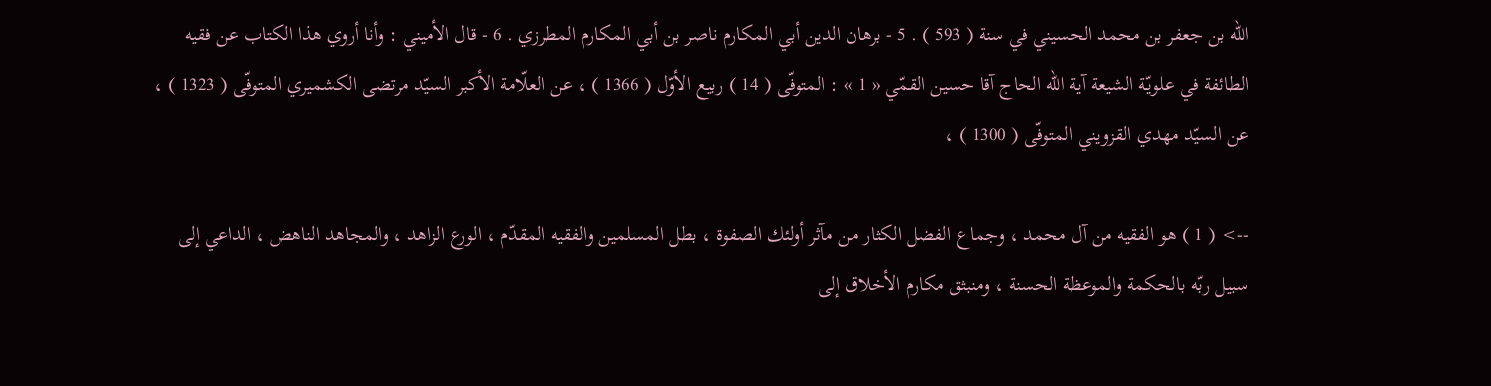اللّه بن جعفر بن محمد الحسيني في سنة ( 593 ) . 5 - برهان الدين أبي المكارم ناصر بن أبي المكارم المطرزي . 6 - قال الأميني : وأنا أروي هذا الكتاب عن فقيه الطائفة في علويّة الشيعة آية اللّه الحاج آقا حسين القمّي « 1 » : المتوفّى ( 14 ) ربيع الأوّل ( 1366 ) ، عن العلّامة الأكبر السيّد مرتضى الكشميري المتوفّى ( 1323 ) ، عن السيّد مهدي القزويني المتوفّى ( 1300 ) ،

--> ( 1 ) هو الفقيه من آل محمد ، وجماع الفضل الكثار من مآثر أولئك الصفوة ، بطل المسلمين والفقيه المقدّم ، الورع الزاهد ، والمجاهد الناهض ، الداعي إلى سبيل ربّه بالحكمة والموعظة الحسنة ، ومنبثق مكارم الأخلاق إلى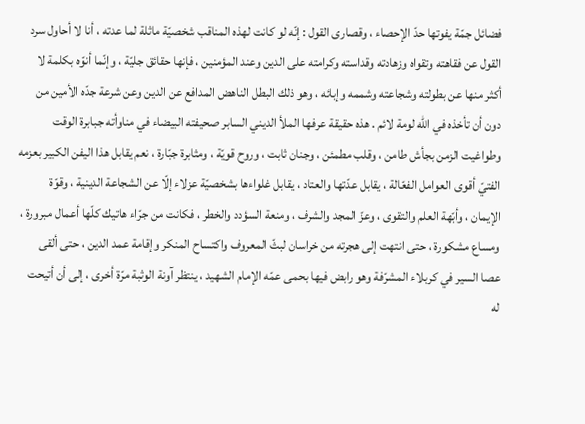فضائل جمّة يفوتها حدّ الإحصاء ، وقصارى القول : إنّه لو كانت لهذه المناقب شخصيّة ماثلة لما عدته ، أنا لا أحاول سرد القول عن فقاهته وتقواه وزهادته وقداسته وكرامته على الدين وعند المؤمنين ، فإنها حقائق جليّة ، وإنّما أنوّه بكلمة لا أكثر منها عن بطولته وشجاعته وشممه وإبائه ، وهو ذلك البطل الناهض المدافع عن الدين وعن شرعة جدّه الأمين من دون أن تأخذه في اللّه لومة لائم . هذه حقيقة عرفها الملأ الديني السابر صحيفته البيضاء في مناوأته جبابرة الوقت وطواغيت الزمن بجأش طامن ، وقلب مطمئن ، وجنان ثابت ، وروح قويّة ، ومثابرة جبّارة ، نعم يقابل هذا اليفن الكبير بعزمه الفتيّ أقوى العوامل الفعّالة ، يقابل عدّتها والعتاد ، يقابل غلواءها بشخصيّة عزلاء إلّا عن الشجاعة الدينية ، وقوّة الإيمان ، وأبّهة العلم والتقوى ، وعزّ المجد والشرف ، ومنعة السؤدد والخطر ، فكانت من جرّاء هاتيك كلّها أعمال مبرورة ، ومساع مشكورة ، حتى انتهت إلى هجرته من خراسان لبثّ المعروف واكتساح المنكر وإقامة عمد الدين ، حتى ألقى عصا السير في كربلاء المشرّفة وهو رابض فيها بحمى عمّه الإمام الشهيد ، ينتظر آونة الوثبة مرّة أخرى ، إلى أن أتيحت له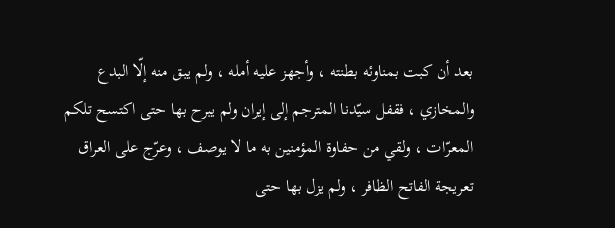بعد أن كبت بمناوئه بطنته ، وأجهز عليه أمله ، ولم يبق منه إلّا البدع والمخازي ، فقفل سيّدنا المترجم إلى إيران ولم يبرح بها حتى اكتسح تلكم المعرّات ، ولقي من حفاوة المؤمنين به ما لا يوصف ، وعرّج على العراق تعريجة الفاتح الظافر ، ولم يزل بها حتى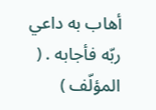أهاب به داعي ربّه فأجابه . ( المؤلّف )